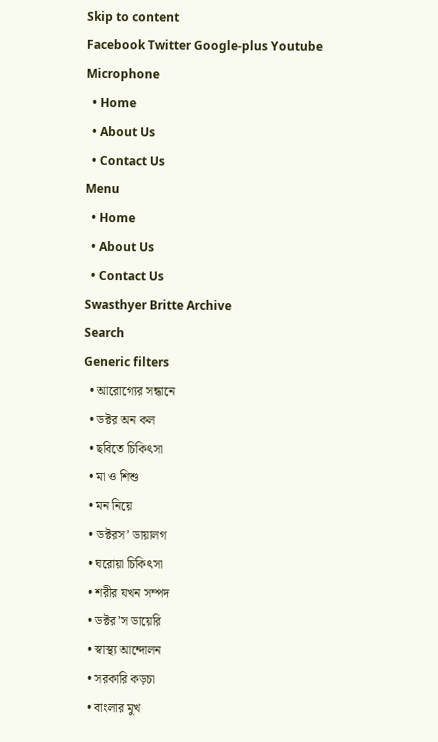Skip to content
Facebook Twitter Google-plus Youtube Microphone
  • Home
  • About Us
  • Contact Us
Menu
  • Home
  • About Us
  • Contact Us
Swasthyer Britte Archive
Search
Generic filters
  • আরোগ্যের সন্ধানে
  • ডক্টর অন কল
  • ছবিতে চিকিৎসা
  • মা ও শিশু
  • মন নিয়ে
  • ডক্টরস’ ডায়ালগ
  • ঘরোয়া চিকিৎসা
  • শরীর যখন সম্পদ
  • ডক্টর’স ডায়েরি
  • স্বাস্থ্য আন্দোলন
  • সরকারি কড়চা
  • বাংলার মুখ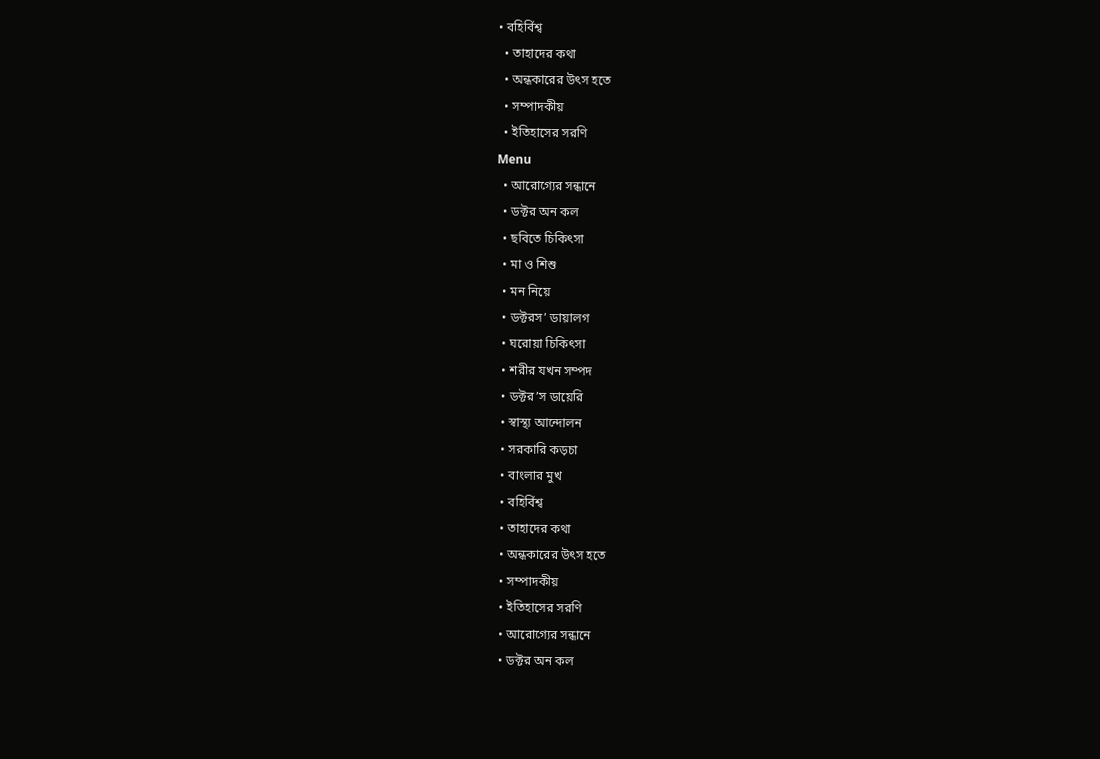• বহির্বিশ্ব
  • তাহাদের কথা
  • অন্ধকারের উৎস হতে
  • সম্পাদকীয়
  • ইতিহাসের সরণি
Menu
  • আরোগ্যের সন্ধানে
  • ডক্টর অন কল
  • ছবিতে চিকিৎসা
  • মা ও শিশু
  • মন নিয়ে
  • ডক্টরস’ ডায়ালগ
  • ঘরোয়া চিকিৎসা
  • শরীর যখন সম্পদ
  • ডক্টর’স ডায়েরি
  • স্বাস্থ্য আন্দোলন
  • সরকারি কড়চা
  • বাংলার মুখ
  • বহির্বিশ্ব
  • তাহাদের কথা
  • অন্ধকারের উৎস হতে
  • সম্পাদকীয়
  • ইতিহাসের সরণি
  • আরোগ্যের সন্ধানে
  • ডক্টর অন কল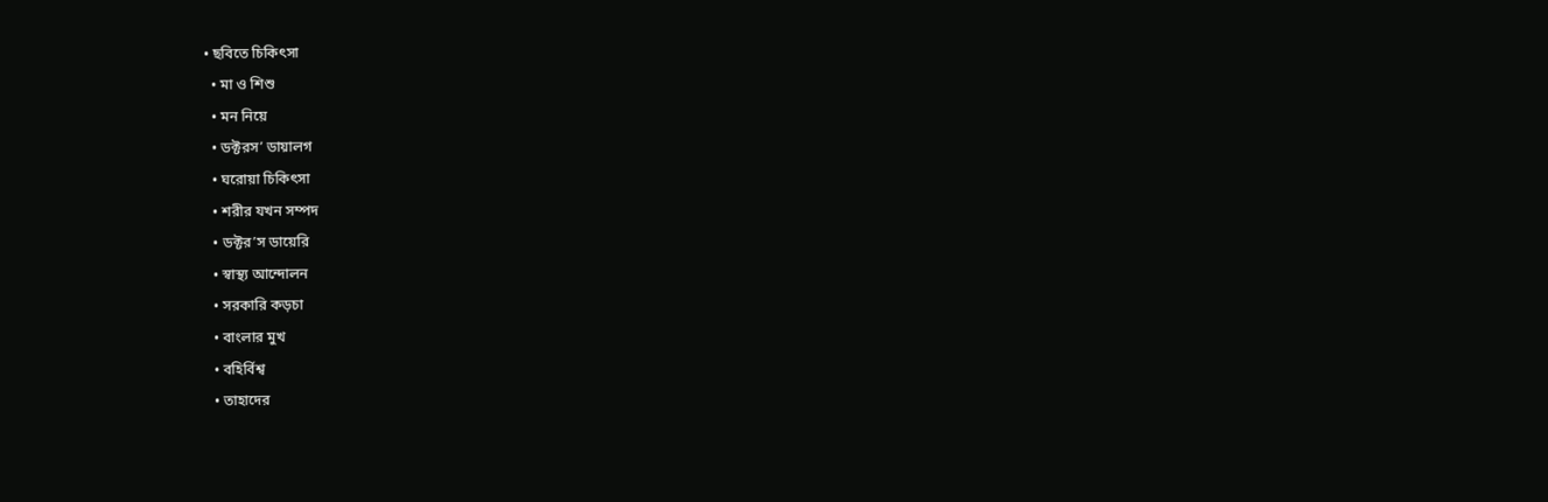• ছবিতে চিকিৎসা
  • মা ও শিশু
  • মন নিয়ে
  • ডক্টরস’ ডায়ালগ
  • ঘরোয়া চিকিৎসা
  • শরীর যখন সম্পদ
  • ডক্টর’স ডায়েরি
  • স্বাস্থ্য আন্দোলন
  • সরকারি কড়চা
  • বাংলার মুখ
  • বহির্বিশ্ব
  • তাহাদের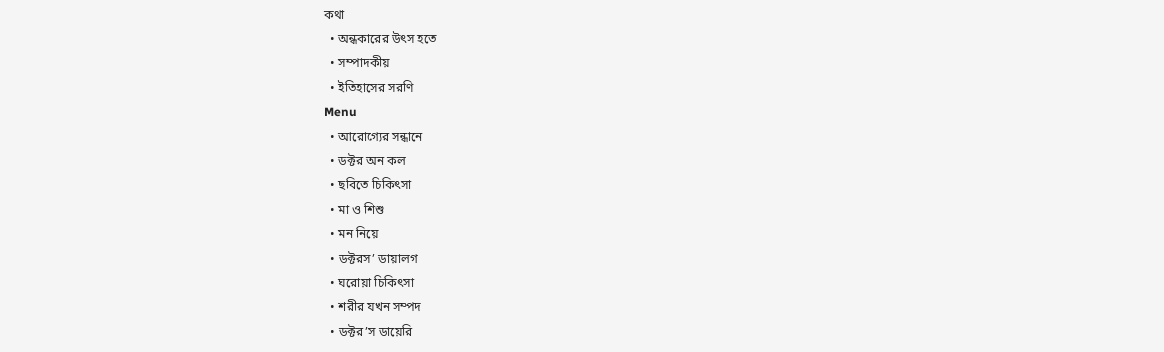কথা
  • অন্ধকারের উৎস হতে
  • সম্পাদকীয়
  • ইতিহাসের সরণি
Menu
  • আরোগ্যের সন্ধানে
  • ডক্টর অন কল
  • ছবিতে চিকিৎসা
  • মা ও শিশু
  • মন নিয়ে
  • ডক্টরস’ ডায়ালগ
  • ঘরোয়া চিকিৎসা
  • শরীর যখন সম্পদ
  • ডক্টর’স ডায়েরি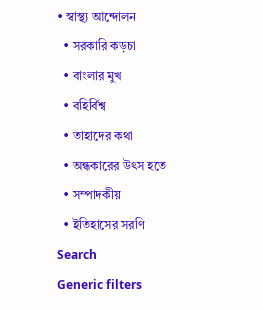• স্বাস্থ্য আন্দোলন
  • সরকারি কড়চা
  • বাংলার মুখ
  • বহির্বিশ্ব
  • তাহাদের কথা
  • অন্ধকারের উৎস হতে
  • সম্পাদকীয়
  • ইতিহাসের সরণি
Search
Generic filters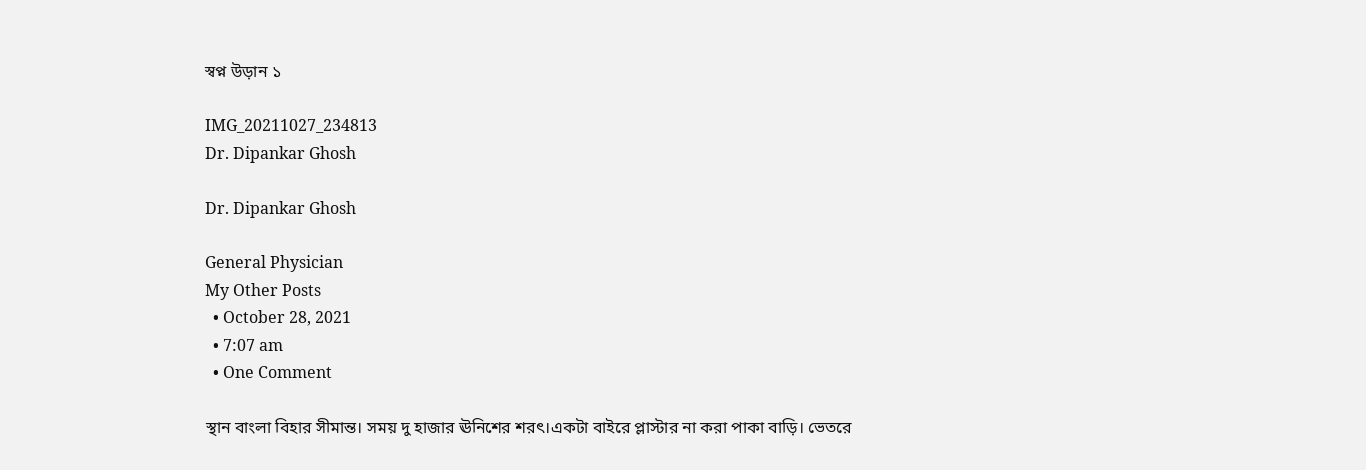স্বপ্ন‌ উড়ান ১

IMG_20211027_234813
Dr. Dipankar Ghosh

Dr. Dipankar Ghosh

General Physician
My Other Posts
  • October 28, 2021
  • 7:07 am
  • One Comment

স্থান বাংলা বিহার সীমান্ত। সময় দু হাজার ঊনিশের শর‍ৎ।একটা বাইরে প্লাস্টার না করা পাকা বাড়ি। ভেতরে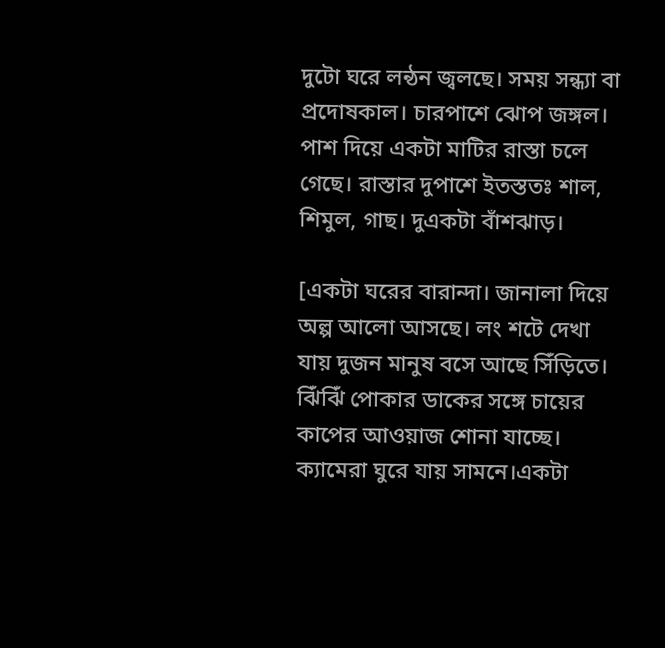দুটো ঘরে লন্ঠন জ্বলছে। সময় সন্ধ্যা বা প্রদোষকাল। চারপাশে ঝোপ জঙ্গল। পাশ দিয়ে একটা মাটির রাস্তা চলে গেছে। রাস্তার দুপাশে ইতস্ততঃ শাল, শিমুল, গাছ। দুএকটা বাঁশঝাড়।

[একটা ঘরের বারান্দা। জানালা দিয়ে অল্প আলো আসছে। লং শটে দেখা যায় দুজন মানুষ বসে আছে সিঁড়িতে। ঝিঁঝিঁ পোকার ডাকের সঙ্গে চায়ের কাপের আওয়াজ শোনা যাচ্ছে। ক‍্যামেরা ঘুরে যায় সামনে।একটা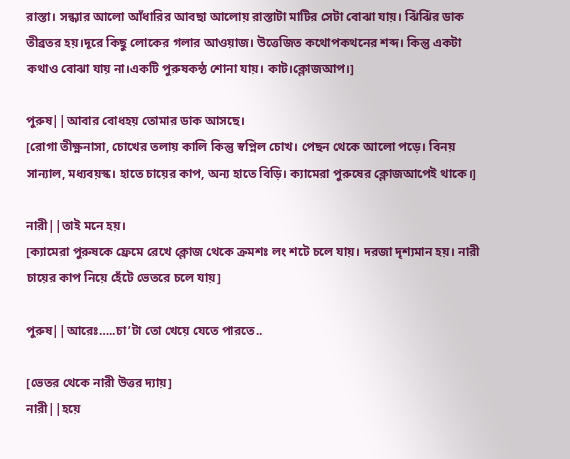রাস্তা। সন্ধ‍্যার আলো আঁধারির আবছা আলোয় রাস্তাটা মাটির সেটা বোঝা যায়। ঝিঁঝিঁর ডাক তীব্রতর হয়।দূরে কিছু লোকের গলার আওয়াজ। উত্তেজিত কথোপকথনের শব্দ। কিন্তু একটা কথাও বোঝা যায় না।একটি পুরুষকন্ঠ শোনা যায়। কাট।ক্লোজআপ।]

পুরুষ||আবার বোধহয় তোমার ডাক আসছে।
[রোগা তীক্ষ্ণনাসা, চোখের তলায় কালি কিন্তু স্বপ্নিল চোখ। পেছন থেকে আলো পড়ে। বিনয় সান‍্যাল, মধ‍্যবয়স্ক। হাতে চায়ের কাপ, অন্য হাতে বিড়ি। ক‍্যামেরা পুরুষের ক্লোজআপেই থাকে।]

নারী||তাই মনে হয়।
[ক‍্যামেরা পুরুষকে ফ্রেমে রেখে ক্লোজ থেকে ক্রমশঃ লং শটে চলে যায়। দরজা দৃশ্যমান হয়। নারী চায়ের কাপ নিয়ে হেঁটে ভেতরে চলে যায়]

পুরুষ||আরেঃ…..চা’টা তো খেয়ে যেতে পারতে..

[ভেতর থেকে নারী উত্তর দ‍্যায়]
নারী||হয়ে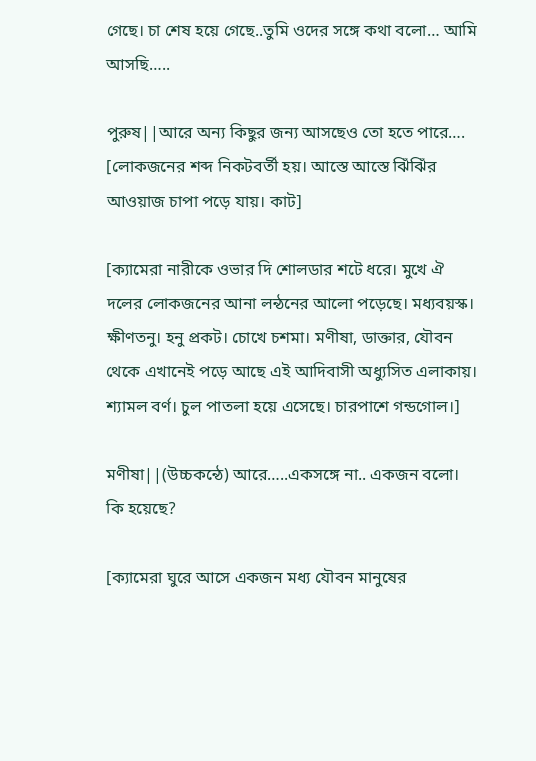গেছে। চা শেষ হয়ে গেছে..তুমি ওদের সঙ্গে কথা বলো… আমি আসছি…..

পুরুষ||আরে অন্য কিছুর জন্য আসছেও তো হতে পারে….
[লোকজনের শব্দ নিকটবর্তী হয়। আস্তে আস্তে ঝিঁঝিঁর আওয়াজ চাপা পড়ে যায়। কাট]

[ক‍্যামেরা নারীকে ওভার দি শোলডার শটে ধরে। মুখে ঐ দলের লোকজনের আনা লন্ঠনের আলো পড়েছে। মধ‍্যবয়স্ক। ক্ষীণতনু। হনু প্রকট। চোখে চশমা। মণীষা, ডাক্তার, যৌবন থেকে এখানেই পড়ে আছে এই আদিবাসী অধ‍্যুসিত এলাকায়। শ‍্যামল বর্ণ। চুল পাতলা হয়ে এসেছে। চারপাশে গন্ডগোল।]

মণীষা||(উচ্চকন্ঠে) আরে…..একসঙ্গে না.. একজন বলো। কি হয়েছে?

[ক‍্যামেরা ঘুরে আসে একজন মধ্য যৌবন মানুষের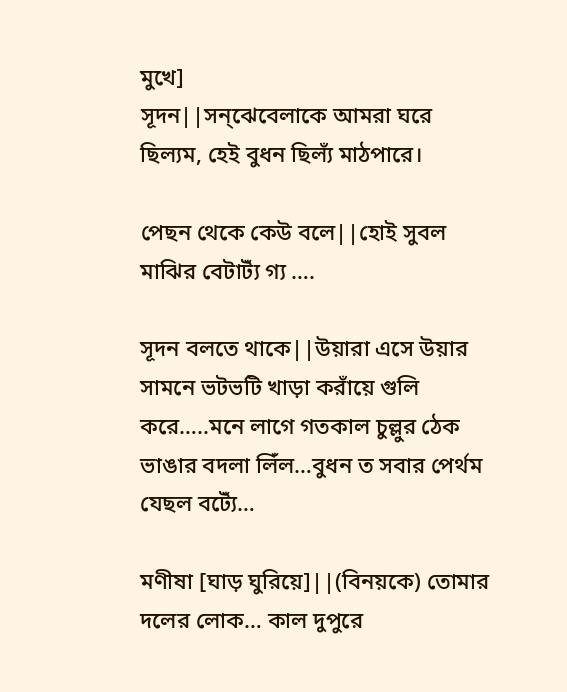মুখে]
সূদন||সন্ঝেবেলাকে আমরা ঘরে ছিল‍্যম, হেই বুধন ছিল‍্যঁ মাঠপারে।

পেছন থেকে কেউ বলে||হোই সুবল মাঝির বেটাট‍্যঁ গ‍্য ….

সূদন বলতে থাকে||উয়ারা এসে উয়ার সামনে ভটভটি খাড়া করাঁয়ে গুলি করে…..মনে লাগে গতকাল চুল্লুর ঠেক ভাঙার বদলা লিঁল…বুধন ত সবার পের্থম যেছল বট‍্যেঁ…

মণীষা [ঘাড় ঘুরিয়ে]||(বিনয়কে) তোমার দলের লোক… কাল দুপুরে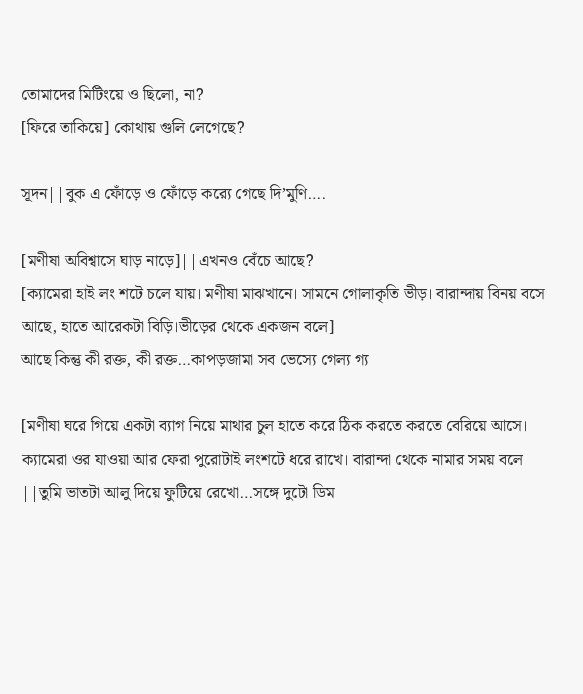তোমাদের মিটিংয়ে ও ছিলো, না?
[ফিরে তাকিয়ে] কোথায় গুলি লেগেছে?

সূদন||বুক এ ফোঁড়ে ও ফোঁড়ে কর‍্যে গেছে দি’মুণি….

[মণীষা অবিশ্বাসে ঘাড় নাড়ে]||এখনও বেঁচে আছে?
[ক‍্যামেরা হাই লং শটে চলে যায়। মণীষা মাঝখানে। সামনে গোলাকৃতি ভীড়। বারান্দায় বিনয় বসে আছে, হাতে আরেকটা বিড়ি।ভীড়ের থেকে একজন বলে]
আছে কিন্তু কী রক্ত, কী রক্ত…কাপড়জামা সব ভেস‍্যে গেল‍্য গ‍্য

[মণীষা ঘরে গিয়ে একটা ব‍্যাগ নিয়ে মাথার চুল হাতে করে ঠিক করতে করতে বেরিয়ে আসে। ক‍্যামেরা ওর যাওয়া আর ফেরা পুরোটাই লংশটে ধরে রাখে। বারান্দা থেকে নামার সময় বলে
||তুমি ভাতটা আলু দিয়ে ফুটিয়ে রেখো…সঙ্গে দুটো ডিম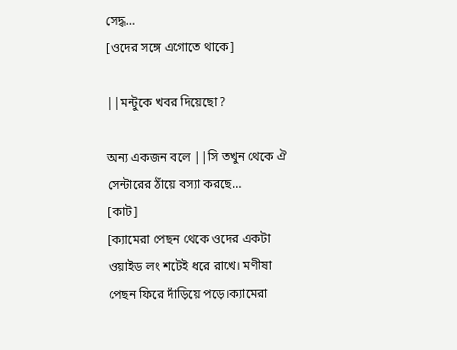সেদ্ধ…
[ওদের সঙ্গে এগোতে থাকে]

||মন্টুকে খবর দিয়েছো?

অন্য একজন বলে ||সি তখুন থেকে ঐ সেন্টারের ঠাঁয়ে বস‍্যা করছে…
[কাট]
[ক‍্যামেরা পেছন থেকে ওদের একটা ওয়াইড লং শটেই ধরে রাখে। মণীষা পেছন ফিরে দাঁড়িয়ে পড়ে।ক‍্যামেরা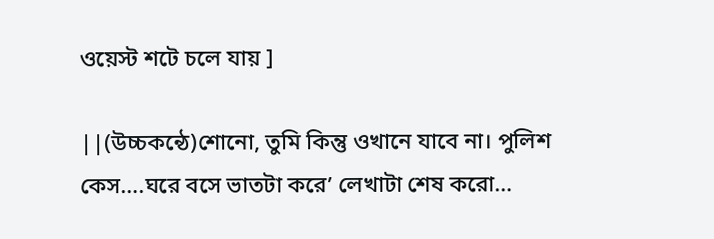ওয়েস্ট শটে চলে যায় ]

||(উচ্চকন্ঠে)শোনো, তুমি কিন্তু ওখানে যাবে না। পুলিশ কেস….ঘরে বসে ভাতটা করে’ লেখাটা শেষ করো…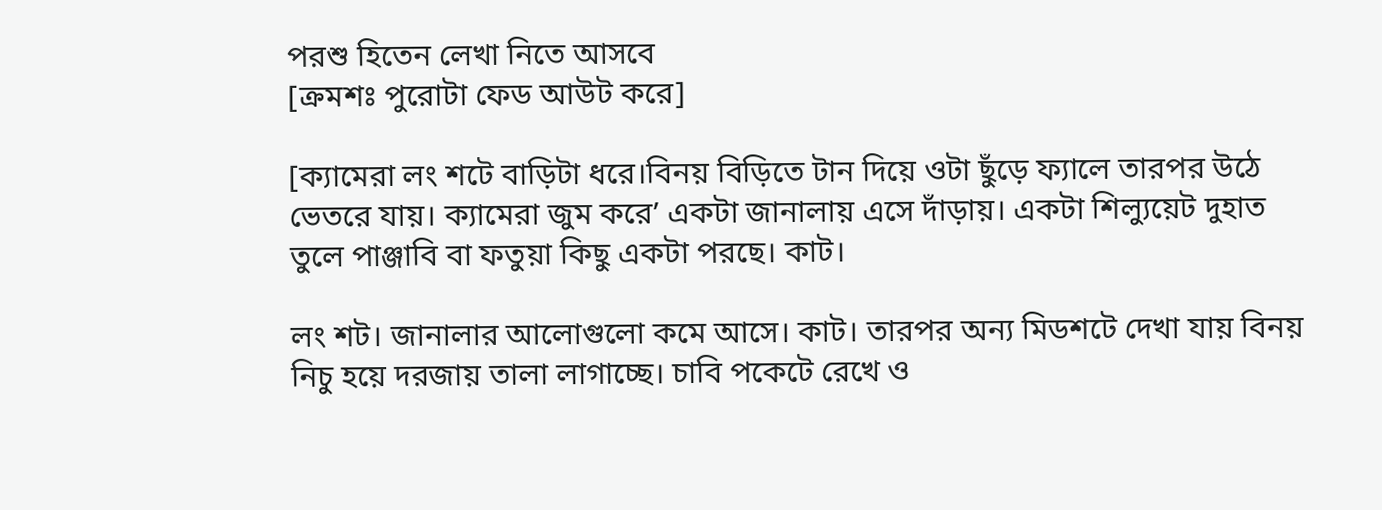পরশু হিতেন লেখা নিতে আসবে
[ক্রমশঃ পুরোটা ফেড আউট করে]

[ক‍্যামেরা লং শটে বাড়িটা ধরে।বিনয় বিড়িতে টান দিয়ে ওটা ছুঁড়ে ফ‍্যালে তারপর উঠে ভেতরে যায়। ক‍্যামেরা জুম করে’ একটা জানালায় এসে দাঁড়ায়। একটা শিল‍্যুয়েট দুহাত তুলে পাঞ্জাবি বা ফতুয়া কিছু একটা পরছে। কাট।

লং শট। জানালার আলোগুলো কমে আসে। কাট। তারপর অন‍্য মিডশটে দেখা যায় বিনয় নিচু হয়ে দরজায় তালা লাগাচ্ছে। চাবি পকেটে রেখে ও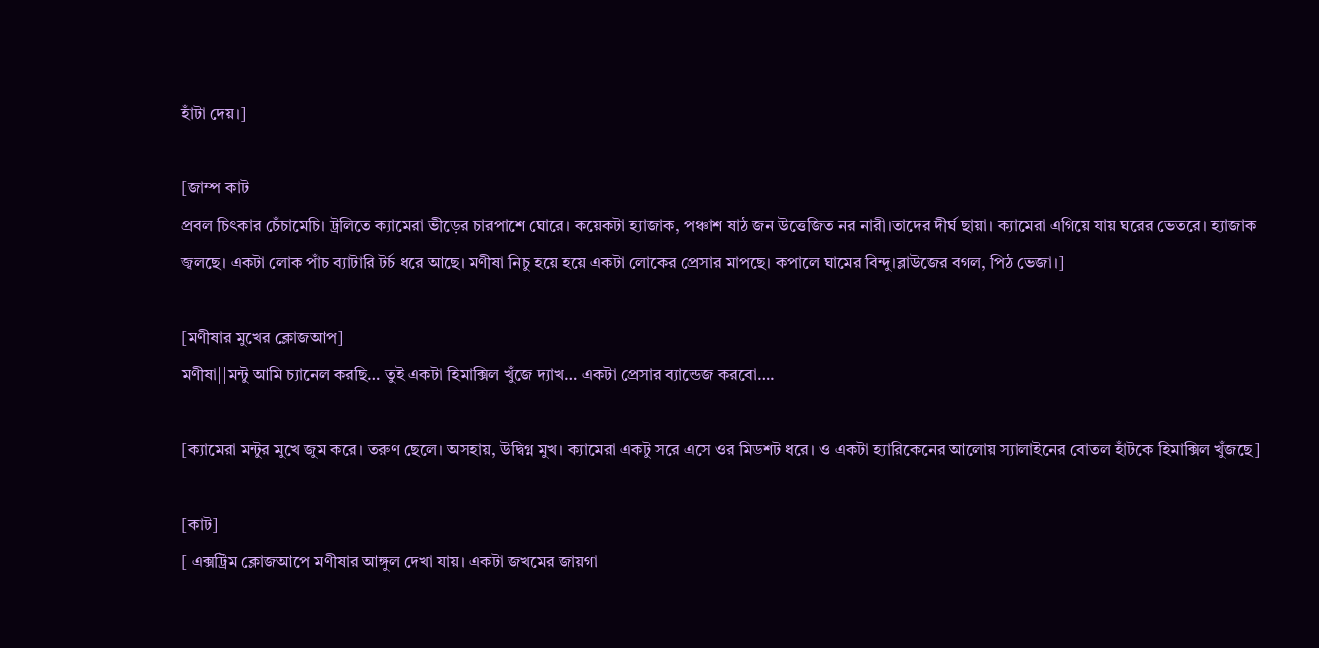হাঁটা দেয়।]

[জাম্প কাট
প্রবল চিৎকার চেঁচামেচি। ট্রলিতে ক‍্যামেরা ভীড়ের চারপাশে ঘোরে। কয়েকটা হ‍্যাজাক, পঞ্চাশ ষাঠ জন উত্তেজিত নর নারী।তাদের দীর্ঘ ছায়া। ক‍্যামেরা এগিয়ে যায় ঘরের ভেতরে। হ‍্যাজাক জ্বলছে। একটা লোক পাঁচ ব‍্যাটারি টর্চ ধরে আছে। মণীষা নিচু হয়ে হয়ে একটা লোকের প্রেসার মাপছে। কপালে ঘামের বিন্দু।ব্লাউজের বগল, পিঠ ভেজা।]

[মণীষার মুখের ক্লোজআপ]
মণীষা||মন্টু আমি চ‍্যানেল করছি… তুই একটা হিমাক্সিল খুঁজে দ‍্যাখ… একটা প্রেসার ব‍্যান্ডেজ করবো….

[ক‍্যামেরা মন্টুর মুখে জুম করে। তরুণ ছেলে। অসহায়, উদ্বিগ্ন মুখ। ক‍্যামেরা একটু সরে এসে ওর মিডশট ধরে। ও একটা হ‍্যারিকেনের আলোয় স‍্যালাইনের বোতল হাঁটকে হিমাক্সিল খুঁজছে]

[কাট]
[ এক্সট্রিম ক্লোজ‌আপে মণীষার আঙ্গুল দেখা যায়। একটা জখমের জায়গা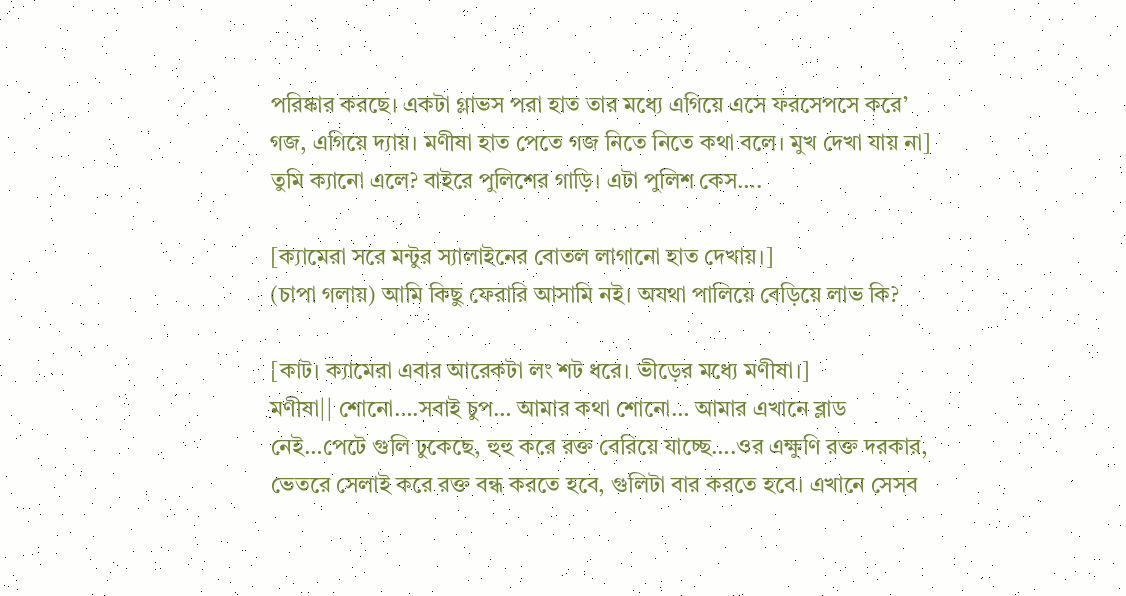পরিষ্কার করছে। একটা গ্লাভস পরা হাত তার মধ্যে এগিয়ে এসে ফরসেপসে করে’ গজ, এগিয়ে দ‍্যায়। মণীষা হাত পেতে গজ নিতে নিতে কথা বলে। মুখ দেখা যায় না]
তুমি ক‍্যানো এলে? বাইরে পুলিশের গাড়ি। এটা পুলিশ কেস….

[ক‍্যামেরা সরে মন্টুর স‍্যালাইনের বোতল লাগানো হাত দেখায়।]
(চাপা গলায়) আমি কিছু ফেরারি আসামি ন‌ই। অযথা পালিয়ে বেড়িয়ে লাভ কি?

[কাট। ক‍্যামেরা এবার আরেকটা লং শট ধরে। ভীড়ের মধ্যে মণীষা।]
মণীষা|| শোনো….সবাই চুপ… আমার কথা শোনো… আমার এখানে ব্লাড নেই…পেটে গুলি ঢুকেছে, হুহু করে রক্ত বেরিয়ে যাচ্ছে….ওর এক্ষুণি রক্ত দরকার, ভেতরে সেলাই করে রক্ত বন্ধ করতে হবে, গুলিটা বার করতে হবে। এখানে সেসব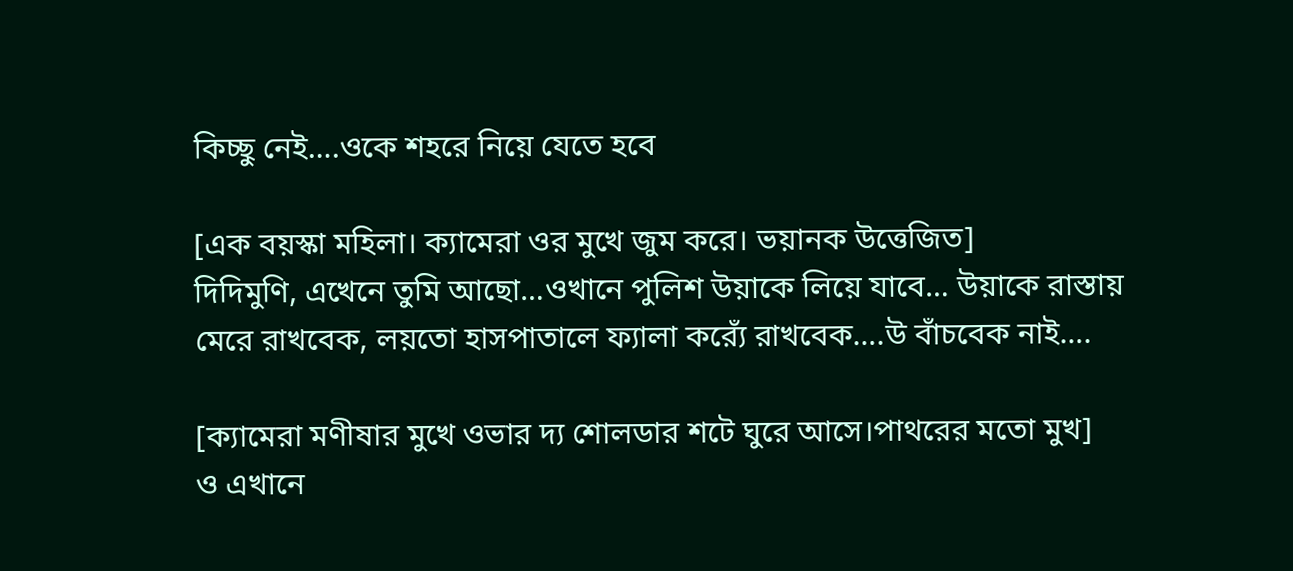কিচ্ছু নেই….ওকে শহরে নিয়ে যেতে হবে

[এক বয়স্কা মহিলা। ক‍্যামেরা ওর মুখে জুম করে। ভয়ানক উত্তেজিত]
দিদিমুণি, এখেনে তুমি আছো…ওখানে পুলিশ উয়াকে লিয়ে যাবে… উয়াকে রাস্তায় মেরে রাখবেক, লয়তো হাসপাতালে ফ‍্যালা কর‍্যেঁ রাখবেক….উ বাঁচবেক নাই….

[ক‍্যামেরা মণীষার মুখে ওভার দ‍্য শোলডার শটে ঘুরে আসে।পাথরের মতো মুখ]
ও এখানে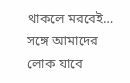থাকলে মরবেই… সঙ্গে আমাদের লোক যাবে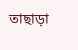তাছাড়া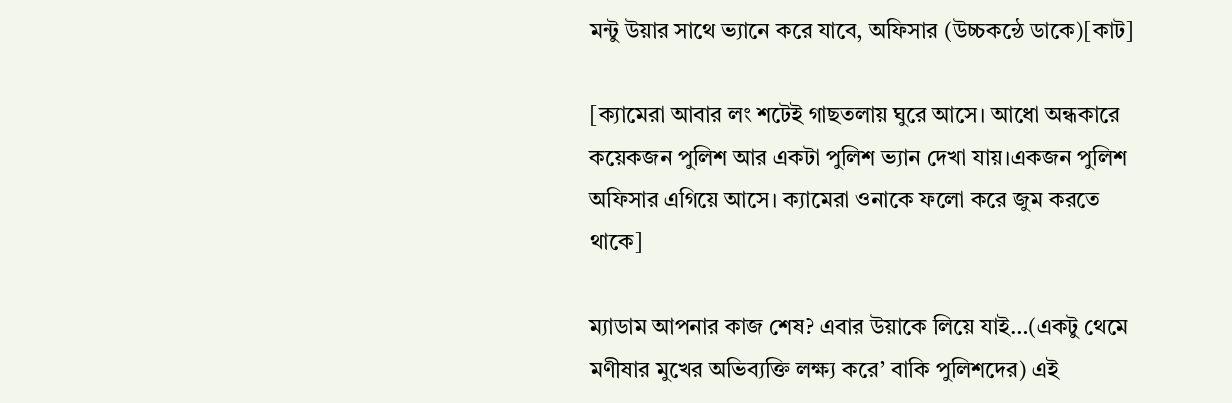মন্টু উয়ার সাথে ভ‍্যানে করে যাবে, অফিসার (উচ্চকন্ঠে ডাকে)[কাট]

[ক‍্যামেরা আবার লং শটেই গাছতলায় ঘুরে আসে। আধো অন্ধকারে কয়েকজন পুলিশ আর একটা পুলিশ ভ‍্যান দেখা যায়।একজন পুলিশ অফিসার এগিয়ে আসে। ক‍্যামেরা ওনাকে ফলো করে জুম করতে থাকে]

ম‍্যাডাম আপনার কাজ শেষ? এবার উয়াকে লিয়ে যাই…(একটু থেমে মণীষার মুখের অভিব‍্যক্তি লক্ষ্য করে’ বাকি পুলিশদের) এই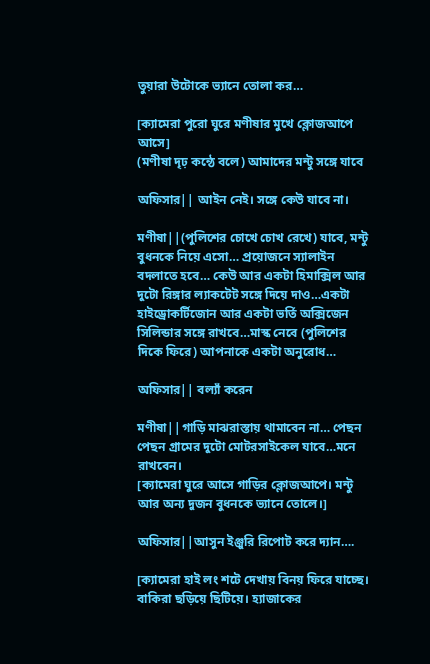তুয়ারা উটোকে ভ‍্যানে তোলা কর…

[ক‍্যামেরা পুরো ঘুরে মণীষার মুখে ক্লোজ‌আপে আসে]
(মণীষা দৃঢ় কন্ঠে বলে) আমাদের মন্টু সঙ্গে যাবে

অফিসার|| আইন নেই। সঙ্গে কেউ যাবে না।

মণীষা||(পুলিশের চোখে চোখ রেখে) যাবে, মন্টু বুধনকে নিয়ে এসো… প্রয়োজনে স‍্যালাইন বদলাতে হবে… কেউ আর একটা হিমাক্সিল আর দুটো রিঙ্গার ল‍্যাকটেট সঙ্গে দিয়ে দাও…একটা হাইড্রোকর্টিজোন আর একটা ভর্তি অক্সিজেন সিলিন্ডার সঙ্গে রাখবে…মাস্ক নেবে (পুলিশের দিকে ফিরে) আপনাকে একটা অনুরোধ…

অফিসার|| বল‍্যাঁ করেন

মণীষা||গাড়ি মাঝরাস্তায় থামাবেন না… পেছন পেছন গ্রামের দুটো মোটরসাইকেল যাবে…মনে রাখবেন।
[ক‍্যামেরা ঘুরে আসে গাড়ির ক্লোজ‌আপে। মন্টু আর অন্য দুজন বুধনকে ভ‍্যানে তোলে।]

অফিসার||আসুন ইঞ্জুরি রিপোট করে দ‍্যান….

[ক‍্যামেরা হাই লং শটে দেখায় বিনয় ফিরে যাচ্ছে। বাকিরা ছড়িয়ে ছিটিয়ে। হ‍্যাজাকের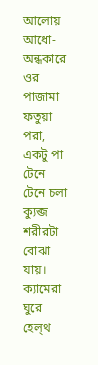আলোয় আধো-অন্ধকারে ওর পাজামা ফতুয়া পরা, একটু পা টেনে টেনে চলা ক‍্যুব্জ শরীরটা বোঝা যায়। ক‍্যামেরা ঘুরে হেল্থ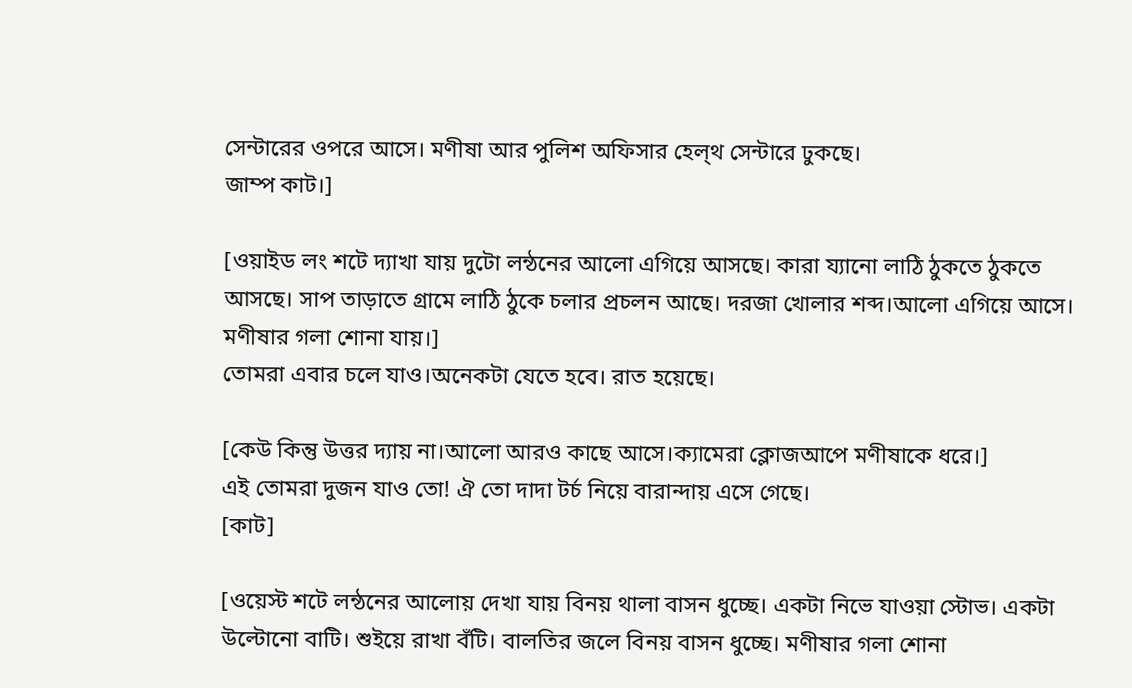সেন্টারের ওপরে আসে। মণীষা আর পুলিশ অফিসার হেল্থ সেন্টারে ঢুকছে।
জাম্প কাট।]

[ওয়াইড লং শটে দ‍্যাখা যায় দুটো লন্ঠনের আলো এগিয়ে আসছে। কারা য‍্যানো লাঠি ঠুকতে ঠুকতে আসছে। সাপ তাড়াতে গ্রামে লাঠি ঠুকে চলার প্রচলন আছে। দরজা খোলার শব্দ।আলো এগিয়ে আসে। মণীষার গলা শোনা যায়।]
তোমরা এবার চলে যাও।অনেকটা যেতে হবে। রাত হয়েছে।

[কেউ কিন্তু উত্তর দ‍্যায় না।আলো আরও কাছে আসে।ক‍্যামেরা ক্লোজ‌আপে মণীষাকে ধরে।]
এই তোমরা দুজন যাও তো! ঐ তো দাদা টর্চ নিয়ে বারান্দায় এসে গেছে।
[কাট]

[ওয়েস্ট শটে লন্ঠনের আলোয় দেখা যায় বিনয় থালা বাসন ধুচ্ছে। একটা নিভে যাওয়া স্টোভ। একটা উল্টোনো বাটি। শুইয়ে রাখা বঁটি। বালতির জলে বিনয় বাসন ধুচ্ছে। মণীষার গলা শোনা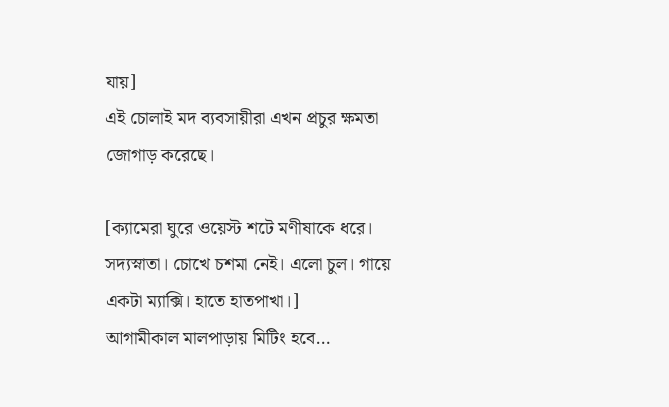যায়]
এই চোলাই মদ ব‍্যবসায়ীরা এখন প্রচুর ক্ষমতা জোগাড় করেছে।

[ক‍্যামেরা ঘুরে ওয়েস্ট শটে মণীষাকে ধরে। সদ‍্যস্নাতা। চোখে চশমা নেই। এলো চুল। গায়ে একটা ম‍্যাক্সি। হাতে হাতপাখা।]
আগামীকাল মালপাড়ায় মিটিং হবে…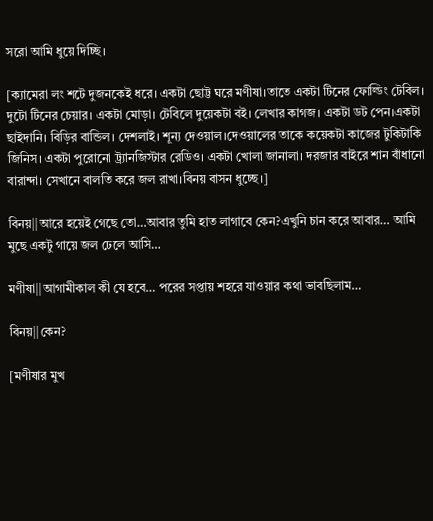সরো আমি ধুয়ে দিচ্ছি।

[ক‍্যামেরা লং শটে দুজনকেই ধরে। একটা ছোট্ট ঘরে মণীষা।তাতে একটা টিনের ফোল্ডিং টেবিল। দুটো টিনের চেয়ার। একটা মোড়া। টেবিলে দুয়েকটা ব‌ই। লেখার কাগজ। একটা ডট পেন।একটা ছাইদানি। বিড়ির বান্ডিল। দেশলাই। শূন্য দেওয়াল।দেওয়ালের তাকে কয়েকটা কাজের টুকিটাকি জিনিস। একটা পুরোনো ট্র‍্যানজিস্টার রেডিও। একটা খোলা জানালা। দরজার বাইরে শান বাঁধানো বারান্দা। সেখানে বালতি করে জল রাখা।বিনয় বাসন ধুচ্ছে।]

বিনয়||আরে হয়েই গেছে তো…আবার তুমি হাত লাগাবে কেন?এখুনি চান করে আবার… আমি মুছে একটু গায়ে জল ঢেলে আসি…

মণীষা||আগামীকাল কী যে হবে… পরের সপ্তায় শহরে যাওয়ার কথা ভাবছিলাম…

বিনয়||কেন?

[মণীষার মুখ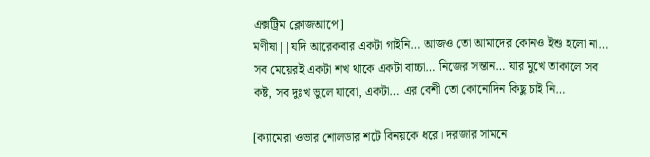এক্সট্রিম ক্লোজ‌আপে]
মণীষা||যদি আরেকবার একটা গাইনি… আজ‌ও তো আমাদের কোনও ইশু হলো না… সব মেয়ের‌ই একটা শখ থাকে একটা বাচ্চা… নিজের সন্তান… যার মুখে তাকালে সব কষ্ট, সব দুঃখ ভুলে যাবো, একটা… এর বেশী তো কোনোদিন কিছু চাই নি…

[ক‍্যামেরা ওভার শোলডার শটে বিনয়কে ধরে। দরজার সামনে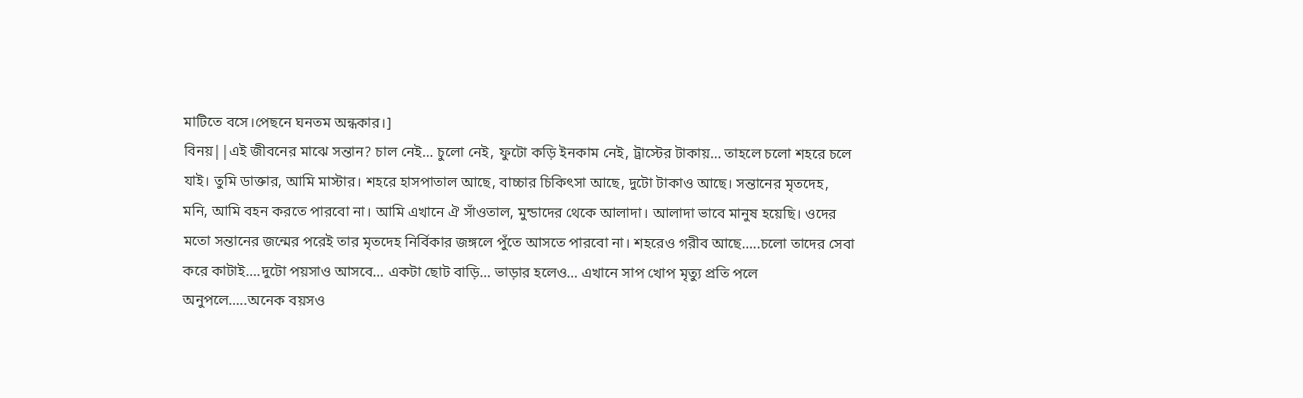মাটিতে বসে।পেছনে ঘনতম অন্ধকার।]
বিনয়||এই জীবনের মাঝে সন্তান? চাল নেই… চুলো নেই, ফুটো কড়ি ইনকাম নেই, ট্রাস্টের টাকায়… তাহলে চলো শহরে চলে যাই। তুমি ডাক্তার, আমি মাস্টার। শহরে হাসপাতাল আছে, বাচ্চার চিকিৎসা আছে, দুটো টাকাও আছে। সন্তানের মৃতদেহ, মনি, আমি বহন করতে পারবো না। আমি এখানে ঐ সাঁওতাল, মুন্ডাদের থেকে আলাদা। আলাদা ভাবে মানুষ হয়েছি। ওদের মতো সন্তানের জন্মের পরেই তার মৃতদেহ নির্বিকার জঙ্গলে পুঁতে আসতে পারবো না। শহরেও গরীব আছে…..চলো তাদের সেবা করে কাটাই….দুটো পয়সাও আসবে… একটা ছোট বাড়ি… ভাড়ার হলেও… এখানে সাপ খোপ মৃত্যু প্রতি পলে অনুপলে…..অনেক বয়স‌ও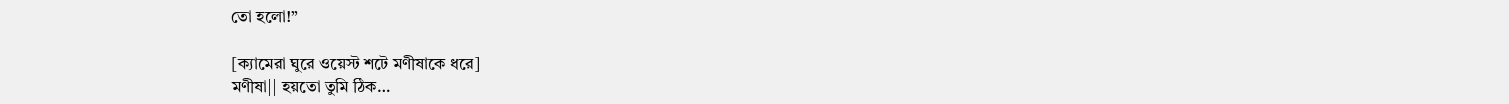তো হলো!”

[ক‍্যামেরা ঘুরে ওয়েস্ট শটে মণীষাকে ধরে]
মণীষা|| হয়তো তুমি ঠিক…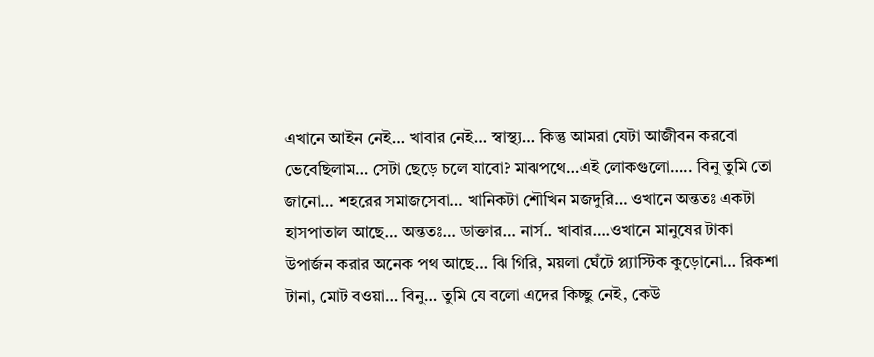এখানে আইন নেই… খাবার নেই… স্বাস্থ্য… কিন্তু আমরা যেটা আজীবন করবো ভেবেছিলাম… সেটা ছেড়ে চলে যাবো? মাঝপথে…এই লোকগুলো….. বিনু তুমি তো জানো… শহরের সমাজসেবা… খানিকটা শৌখিন মজদুরি… ওখানে অন্ততঃ একটা হাসপাতাল আছে… অন্ততঃ… ডাক্তার… নার্স.. খাবার….ওখানে মানুষের টাকা উপার্জন করার অনেক পথ আছে… ঝি গিরি, ময়লা ঘেঁটে প্ল‍্যাস্টিক কুড়োনো… রিকশা টানা, মোট ব‌ওয়া… বিনু… তুমি যে বলো এদের কিচ্ছু নেই, কেউ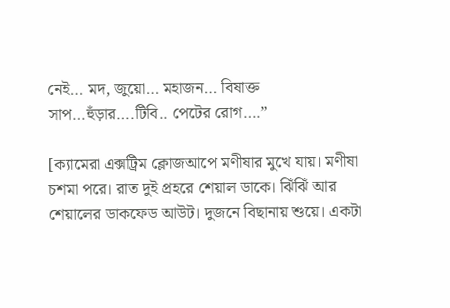নেই… মদ, জুয়ো… মহাজন… বিষাক্ত সাপ…হুঁড়ার….টিবি.. পেটের রোগ….”

[ক‍্যামেরা এক্সট্রিম ক্লোজ‌আপে মণীষার মুখে যায়। মণীষা চশমা পরে। রাত দুই প্রহরে শেয়াল ডাকে। ঝিঁঝিঁ আর শেয়ালের ডাক‌ফেড আউট। দুজনে বিছানায় শুয়ে। একটা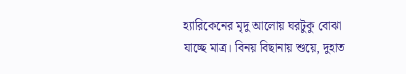হ‍্যারিকেনের মৃদু আলোয় ঘরটুকু বোঝা যাচ্ছে মাত্র। বিনয় বিছানায় শুয়ে, দুহাত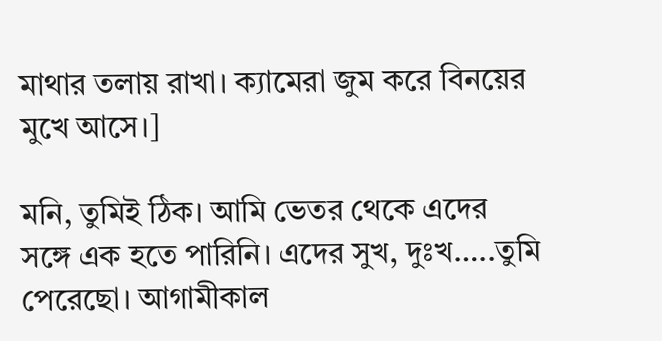মাথার তলায় রাখা। ক‍্যামেরা জুম করে বিনয়ের মুখে আসে।]

মনি, তুমিই ঠিক। আমি ভেতর থেকে এদের সঙ্গে এক হতে পারিনি। এদের সুখ, দুঃখ…..তুমি পেরেছো। আগামীকাল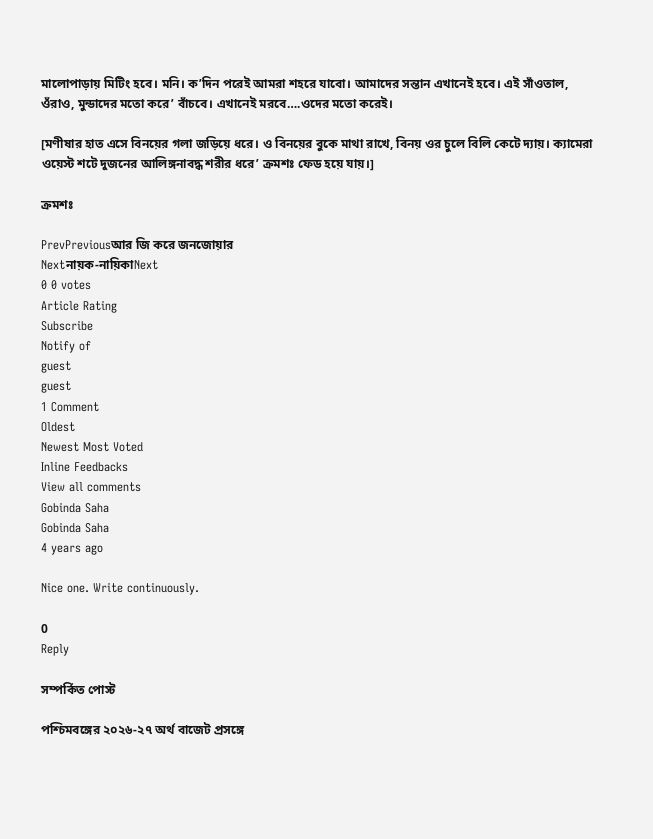মালোপাড়ায় মিটিং হবে। মনি। ক’দিন পরেই আমরা শহরে যাবো। আমাদের সন্তান এখানেই হবে। এই সাঁওতাল, ওঁরাও, মুন্ডাদের মতো করে’ বাঁচবে। এখানেই মরবে….ওদের মতো করেই।

[মণীষার হাত এসে বিনয়ের গলা জড়িয়ে ধরে। ও বিনয়ের বুকে মাথা রাখে, বিনয় ওর চুলে বিলি কেটে দ‍্যায়। ক‍্যামেরা ওয়েস্ট শটে দুজনের আলিঙ্গনাবদ্ধ শরীর ধরে’ ক্রমশঃ ফেড হয়ে যায়।]

ক্রমশঃ

PrevPreviousআর জি করে জনজোয়ার
Nextনায়ক-নায়িকাNext
0 0 votes
Article Rating
Subscribe
Notify of
guest
guest
1 Comment
Oldest
Newest Most Voted
Inline Feedbacks
View all comments
Gobinda Saha
Gobinda Saha
4 years ago

Nice one. Write continuously.

0
Reply

সম্পর্কিত পোস্ট

পশ্চিমবঙ্গের ২০২৬-২৭ অর্থ বাজেট প্রসঙ্গে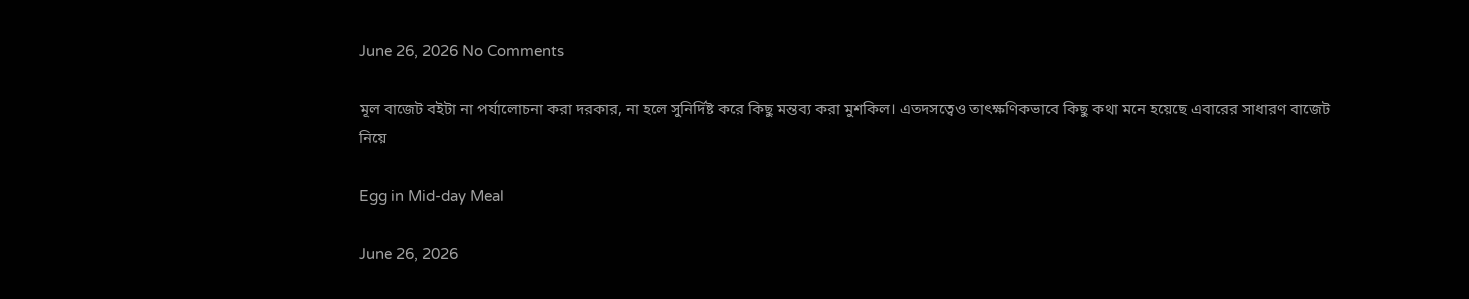June 26, 2026 No Comments

মূল বাজেট বইটা না পর্যালোচনা করা দরকার, না হলে সুনির্দিষ্ট করে কিছু মন্তব্য করা মুশকিল। এতদসত্বেও তাৎক্ষণিকভাবে কিছু কথা মনে হয়েছে এবারের সাধারণ বাজেট নিয়ে

Egg in Mid-day Meal

June 26, 2026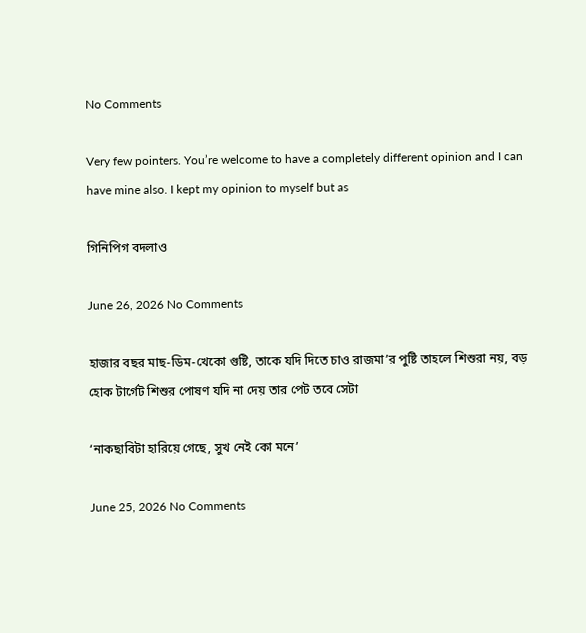No Comments

Very few pointers. You’re welcome to have a completely different opinion and I can have mine also. I kept my opinion to myself but as

গিনিপিগ বদলাও

June 26, 2026 No Comments

হাজার বছর মাছ-ডিম-খেকো গুষ্টি, তাকে যদি দিতে চাও রাজমা’র পুষ্টি তাহলে শিশুরা নয়, বড় হোক টার্গেট শিশুর পোষণ যদি না দেয় তার পেট তবে সেটা

‘নাকছাবিটা হারিয়ে গেছে, সুখ নেই কো মনে’

June 25, 2026 No Comments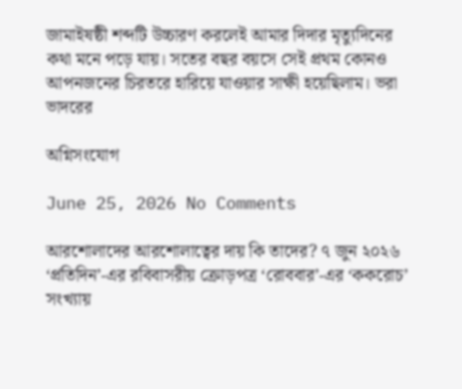জামাইষষ্ঠী শব্দটি উচ্চারণ করলেই আমার দিদার মৃত্যুদিনের কথা মনে পড়ে যায়। সতের বছর বয়সে সেই প্রথম কোনও আপনজনের চিরতরে হারিয়ে যাওয়ার সাক্ষী হয়েছিলাম। ভরা ভাদরের

অগ্নিসংযোগ

June 25, 2026 No Comments

আরশোলাদের আরশোলাত্বের দায় কি তাদের? ৭ জুন ২০২৬ ‘প্রতিদিন’-এর রবিবাসরীয় ক্রোড়পত্র ‘রোববার’-এর ‘ককরোচ’ সংখ্যায়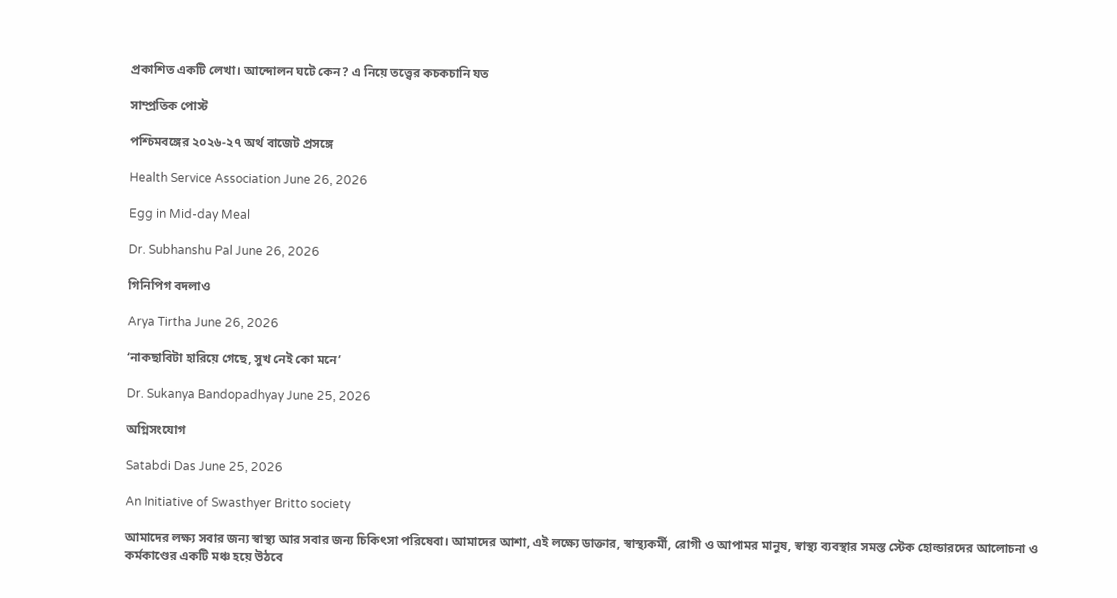প্রকাশিত একটি লেখা। আন্দোলন ঘটে কেন? এ নিয়ে তত্ত্বের কচকচানি যত

সাম্প্রতিক পোস্ট

পশ্চিমবঙ্গের ২০২৬-২৭ অর্থ বাজেট প্রসঙ্গে

Health Service Association June 26, 2026

Egg in Mid-day Meal

Dr. Subhanshu Pal June 26, 2026

গিনিপিগ বদলাও

Arya Tirtha June 26, 2026

‘নাকছাবিটা হারিয়ে গেছে, সুখ নেই কো মনে’

Dr. Sukanya Bandopadhyay June 25, 2026

অগ্নিসংযোগ

Satabdi Das June 25, 2026

An Initiative of Swasthyer Britto society

আমাদের লক্ষ্য সবার জন্য স্বাস্থ্য আর সবার জন্য চিকিৎসা পরিষেবা। আমাদের আশা, এই লক্ষ্যে ডাক্তার, স্বাস্থ্যকর্মী, রোগী ও আপামর মানুষ, স্বাস্থ্য ব্যবস্থার সমস্ত স্টেক হোল্ডারদের আলোচনা ও কর্মকাণ্ডের একটি মঞ্চ হয়ে উঠবে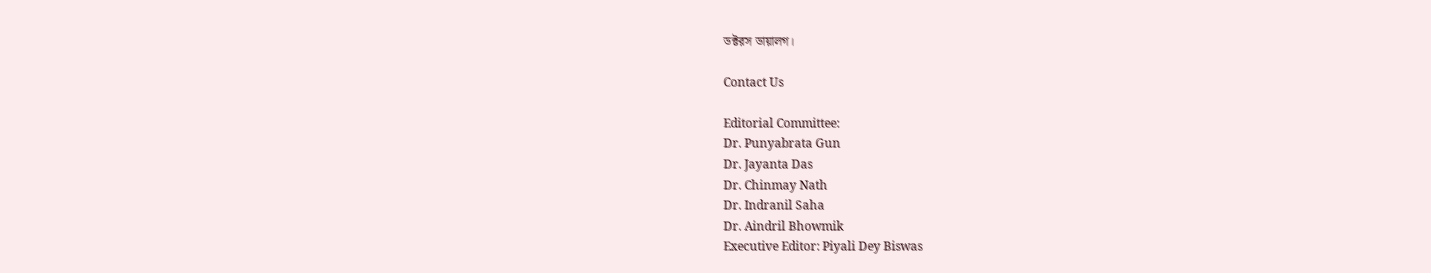ডক্টরস ডায়ালগ।

Contact Us

Editorial Committee:
Dr. Punyabrata Gun
Dr. Jayanta Das
Dr. Chinmay Nath
Dr. Indranil Saha
Dr. Aindril Bhowmik
Executive Editor: Piyali Dey Biswas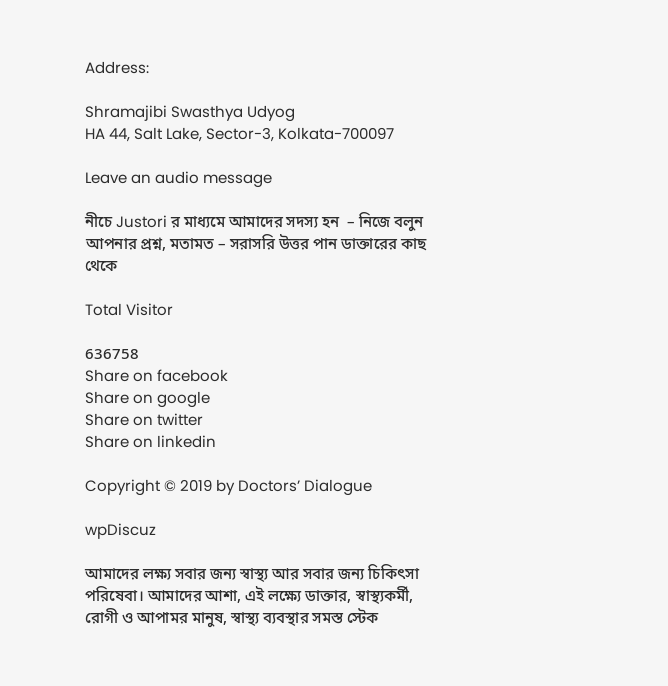Address:

Shramajibi Swasthya Udyog
HA 44, Salt Lake, Sector-3, Kolkata-700097

Leave an audio message

নীচে Justori র মাধ্যমে আমাদের সদস্য হন  – নিজে বলুন আপনার প্রশ্ন, মতামত – সরাসরি উত্তর পান ডাক্তারের কাছ থেকে

Total Visitor

636758
Share on facebook
Share on google
Share on twitter
Share on linkedin

Copyright © 2019 by Doctors’ Dialogue

wpDiscuz

আমাদের লক্ষ্য সবার জন্য স্বাস্থ্য আর সবার জন্য চিকিৎসা পরিষেবা। আমাদের আশা, এই লক্ষ্যে ডাক্তার, স্বাস্থ্যকর্মী, রোগী ও আপামর মানুষ, স্বাস্থ্য ব্যবস্থার সমস্ত স্টেক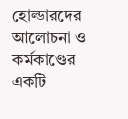হোল্ডারদের আলোচনা ও কর্মকাণ্ডের একটি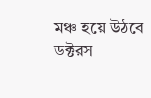মঞ্চ হয়ে উঠবে ডক্টরস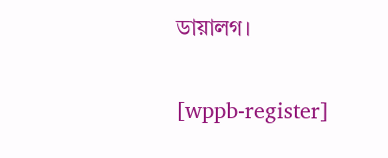ডায়ালগ।

[wppb-register]